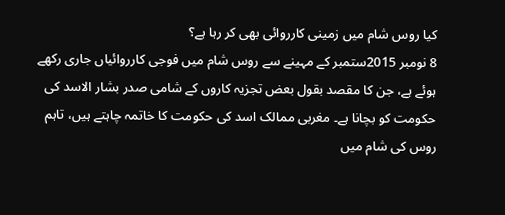کیا روس شام میں زمینی کارروائی بھی کر رہا ہے؟
8 نومبر 2015ستمبر کے مہینے سے روس شام میں فوجی کارروائیاں جاری رکھے ہوئے ہے، جن کا مقصد بقول بعض تجزیہ کاروں کے شامی صدر بشار الاسد کی حکومت کو بچانا ہے۔ مغربی ممالک اسد کی حکومت کا خاتمہ چاہتے ہیں، تاہم روس کی شام میں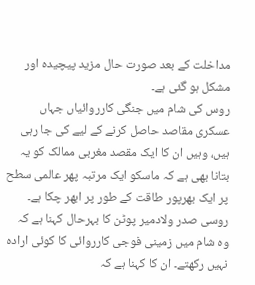مداخلت کے بعد صورت حال مزید پیچیدہ اور مشکل ہو گئی ہے۔
روس کی شام میں جنگی کارروائیاں جہاں عسکری مقاصد حاصل کرنے کے لیے کی جا رہی ہیں، وہیں ان کا ایک مقصد مغربی ممالک کو یہ بتانا بھی ہے کہ ماسکو ایک مرتبہ پھر عالمی سطح پر ایک بھرپور طاقت کے طور پر ابھر چکا ہے۔
روسی صدر ولادمیر پوٹن کا بہرحال کہنا ہے کہ وہ شام میں زمینی فوجی کارروائی کا کوئی ارادہ نہیں رکھتے۔ ان کا کہنا ہے کہ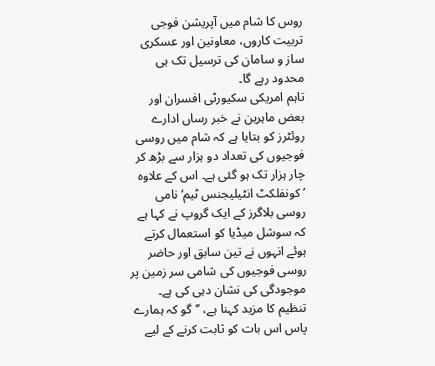روس کا شام میں آپریشن فوجی تربیت کاروں، معاونین اور عسکری ساز و سامان کی ترسیل تک ہی محدود رہے گا۔
تاہم امریکی سکیورٹی افسران اور بعض ماہرین نے خبر رساں ادارے روئٹرز کو بتایا ہے کہ شام میں روسی فوجیوں کی تعداد دو ہزار سے بڑھ کر چار ہزار تک ہو گئی ہے۔ اس کے علاوہ ’کونفلکٹ انٹیلیجنس ٹیم‘ نامی روسی بلاگرز کے ایک گروپ نے کہا ہے کہ سوشل میڈیا کو استعمال کرتے ہوئے انہوں نے تین سابق اور حاضر روسی فوجیوں کی شامی سر زمین پر موجودگی کی نشان دہی کی ہے۔
تنظیم کا مزید کہنا ہے، ’’گو کہ ہمارے پاس اس بات کو ثابت کرنے کے لیے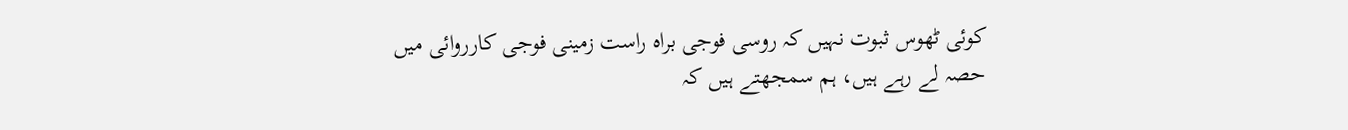کوئی ٹھوس ثبوت نہیں کہ روسی فوجی براہ راست زمینی فوجی کارروائی میں حصہ لے رہے ہیں، ہم سمجھتے ہیں کہ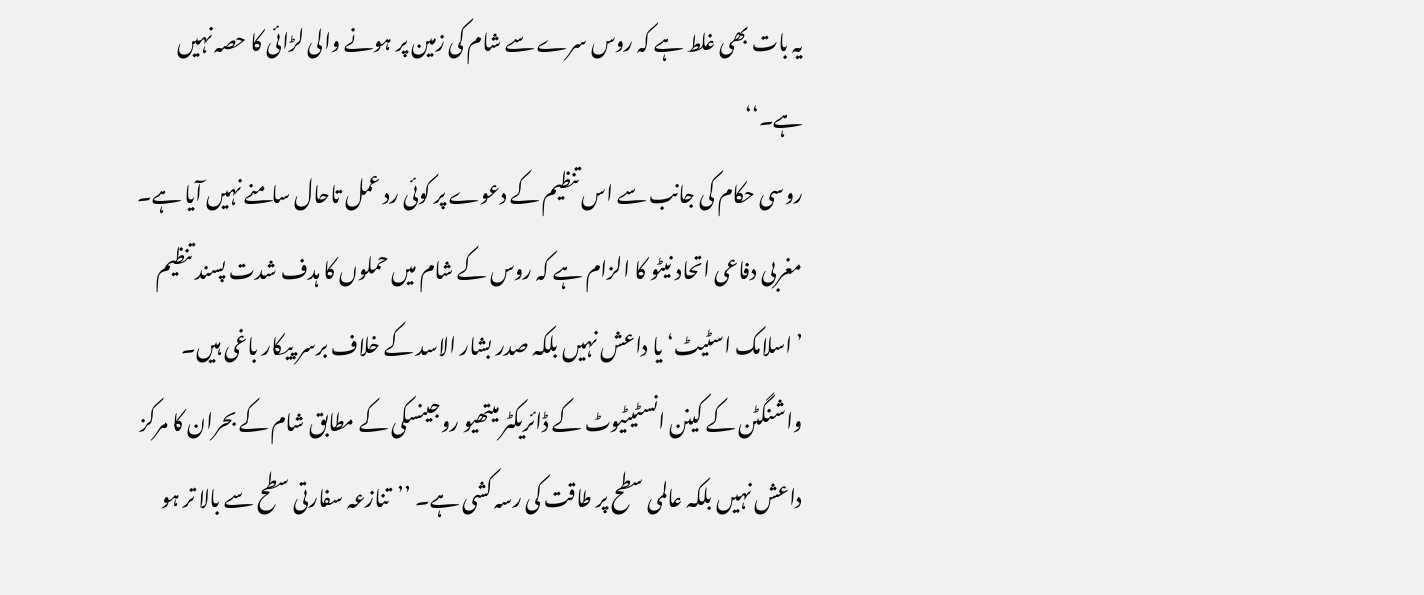یہ بات بھی غلط ہے کہ روس سرے سے شام کی زمین پر ہونے والی لڑائی کا حصہ نہیں ہے۔‘‘
روسی حکام کی جانب سے اس تنظیم کے دعوے پر کوئی رد عمل تاحال سامنے نہیں آیا ہے۔
مغربی دفاعی اتحاد نیٹو کا الزام ہے کہ روس کے شام میں حملوں کا ہدف شدت پسند تنظیم ’اسلامک اسٹیٹ‘ یا داعش نہیں بلکہ صدر بشار الاسد کے خلاف برسر پیکار باغی ہیں۔
واشنگٹن کے کینن انسٹیٹیوٹ کے ڈائریکٹر میتھیو روجینسکی کے مطابق شام کے بحران کا مرکز داعش نہیں بلکہ عالمی سطح پر طاقت کی رسہ کشی ہے۔ ’’تنازعہ سفارتی سطح سے بالا تر ہو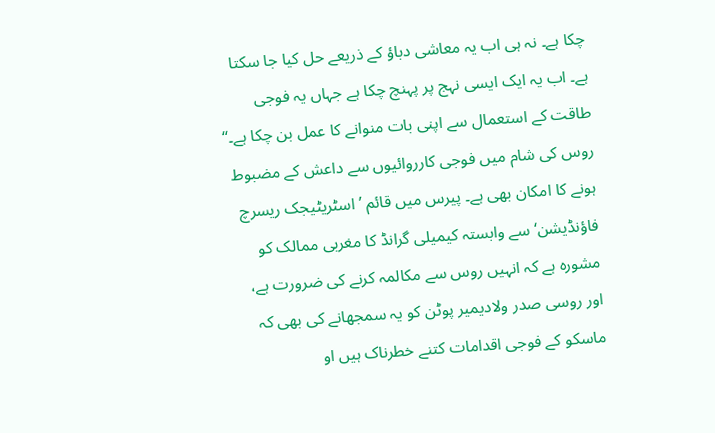چکا ہے۔ نہ ہی اب یہ معاشی دباؤ کے ذریعے حل کیا جا سکتا ہے۔ اب یہ ایک ایسی نہج پر پہنچ چکا ہے جہاں یہ فوجی طاقت کے استعمال سے اپنی بات منوانے کا عمل بن چکا ہے۔‘‘
روس کی شام میں فوجی کارروائیوں سے داعش کے مضبوط ہونے کا امکان بھی ہے۔ پیرس میں قائم ’اسٹریٹیجک ریسرچ فاؤنڈیشن‘ سے وابستہ کیمیلی گرانڈ کا مغربی ممالک کو مشورہ ہے کہ انہیں روس سے مکالمہ کرنے کی ضرورت ہے، اور روسی صدر ولادیمیر پوٹن کو یہ سمجھانے کی بھی کہ ماسکو کے فوجی اقدامات کتنے خطرناک ہیں او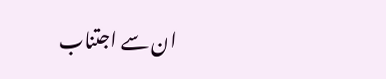ان سے اجتناب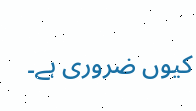کیوں ضروری ہے۔